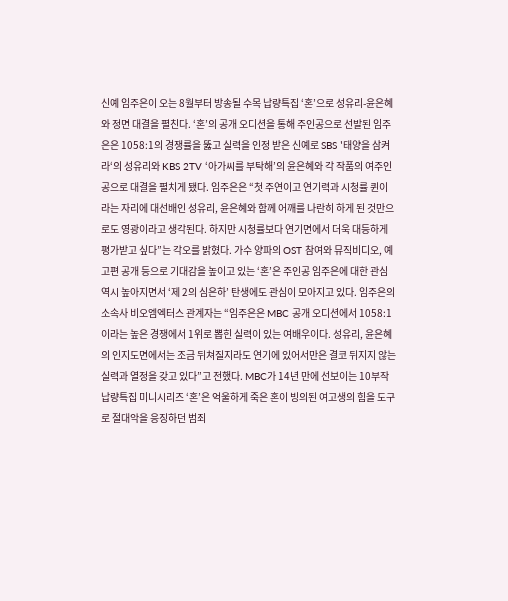신예 임주은이 오는 8월부터 방송될 수목 납량특집 ‘혼’으로 성유리-윤은혜와 정면 대결을 펼친다. ‘혼’의 공개 오디션을 통해 주인공으로 선발된 임주은은 1058:1의 경쟁률을 뚫고 실력을 인정 받은 신예로 SBS '태양을 삼켜라‘의 성유리와 KBS 2TV ‘아가씨를 부탁해’의 윤은혜와 각 작품의 여주인공으로 대결을 펼치게 됐다. 임주은은 “첫 주연이고 연기력과 시청률 퀸이라는 자리에 대선배인 성유리, 윤은혜와 함께 어깨를 나란히 하게 된 것만으로도 영광이라고 생각된다. 하지만 시청률보다 연기면에서 더욱 대등하게 평가받고 싶다”는 각오를 밝혔다. 가수 양파의 OST 참여와 뮤직비디오, 예고편 공개 등으로 기대감을 높이고 있는 ‘혼’은 주인공 임주은에 대한 관심 역시 높아지면서 ‘제 2의 심은하’ 탄생에도 관심이 모아지고 있다. 임주은의 소속사 비오엠엑터스 관계자는 “임주은은 MBC 공개 오디션에서 1058:1이라는 높은 경쟁에서 1위로 뽑힌 실력이 있는 여배우이다. 성유리, 윤은혜의 인지도면에서는 조금 뒤쳐질지라도 연기에 있어서만은 결코 뒤지지 않는 실력과 열정을 갖고 있다”고 전했다. MBC가 14년 만에 선보이는 10부작 납량특집 미니시리즈 ‘혼’은 억울하게 죽은 혼이 빙의된 여고생의 힘을 도구로 절대악을 응징하던 범죄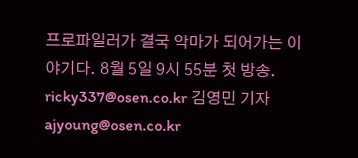프로파일러가 결국 악마가 되어가는 이야기다. 8월 5일 9시 55분 첫 방송. ricky337@osen.co.kr 김영민 기자 ajyoung@osen.co.kr